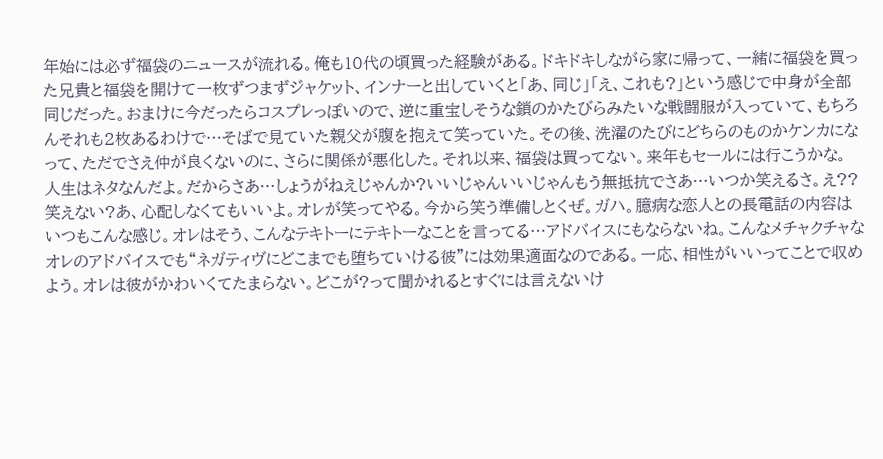年始には必ず福袋のニュースが流れる。俺も10代の頃買った経験がある。ドキドキしながら家に帰って、一緒に福袋を買った兄貴と福袋を開けて一枚ずつまずジャケット、インナーと出していくと「あ、同じ」「え、これも?」という感じで中身が全部同じだった。おまけに今だったらコスプレっぽいので、逆に重宝しそうな鎖のかたびらみたいな戦闘服が入っていて、もちろんそれも2枚あるわけで…そばで見ていた親父が腹を抱えて笑っていた。その後、洗濯のたびにどちらのものかケンカになって、ただでさえ仲が良くないのに、さらに関係が悪化した。それ以来、福袋は買ってない。来年もセールには行こうかな。
人生はネタなんだよ。だからさあ…しょうがねえじゃんか?いいじゃんいいじゃんもう無抵抗でさあ…いつか笑えるさ。え??笑えない?あ、心配しなくてもいいよ。オレが笑ってやる。今から笑う準備しとくぜ。ガハ。臆病な恋人との長電話の内容はいつもこんな感じ。オレはそう、こんなテキトーにテキトーなことを言ってる…アドバイスにもならないね。こんなメチャクチャなオレのアドバイスでも“ネガティヴにどこまでも堕ちていける彼”には効果適面なのである。一応、相性がいいってことで収めよう。オレは彼がかわいくてたまらない。どこが?って聞かれるとすぐには言えないけ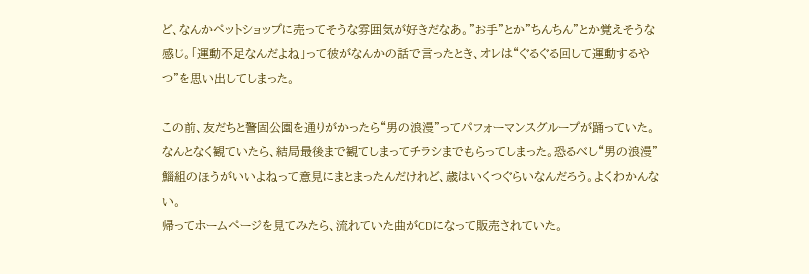ど、なんかペットショップに売ってそうな雰囲気が好きだなあ。”お手”とか”ちんちん”とか覚えそうな感じ。「運動不足なんだよね」って彼がなんかの話で言ったとき、オレは“ぐるぐる回して運動するやつ”を思い出してしまった。

この前、友だちと警固公園を通りがかったら“男の浪漫”ってパフォーマンスグループが踊っていた。
なんとなく観ていたら、結局最後まで観てしまってチラシまでもらってしまった。恐るべし“男の浪漫”
鯔組のほうがいいよねって意見にまとまったんだけれど、歳はいくつぐらいなんだろう。よくわかんない。
帰ってホームページを見てみたら、流れていた曲がCDになって販売されていた。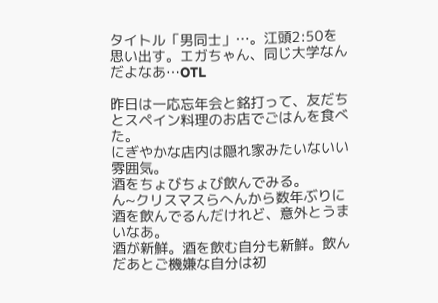タイトル「男同士」…。江頭2:50を思い出す。エガちゃん、同じ大学なんだよなあ…OTL

昨日は一応忘年会と銘打って、友だちとスペイン料理のお店でごはんを食べた。
にぎやかな店内は隠れ家みたいないい雰囲気。
酒をちょびちょび飲んでみる。
ん~クリスマスらへんから数年ぶりに酒を飲んでるんだけれど、意外とうまいなあ。
酒が新鮮。酒を飲む自分も新鮮。飲んだあとご機嫌な自分は初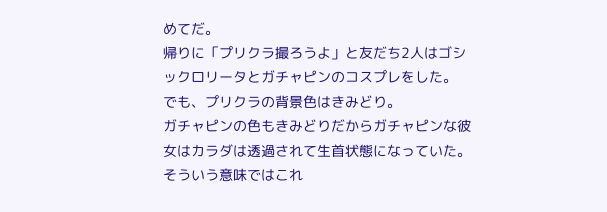めてだ。
帰りに「プリクラ撮ろうよ」と友だち2人はゴシックロリータとガチャピンのコスプレをした。
でも、プリクラの背景色はきみどり。
ガチャピンの色もきみどりだからガチャピンな彼女はカラダは透過されて生首状態になっていた。
そういう意味ではこれ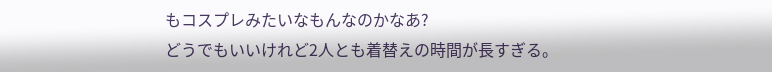もコスプレみたいなもんなのかなあ?
どうでもいいけれど2人とも着替えの時間が長すぎる。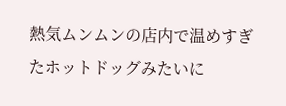熱気ムンムンの店内で温めすぎたホットドッグみたいに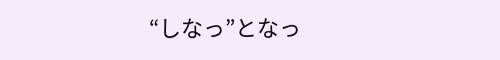“しなっ”となっ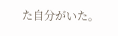た自分がいた。